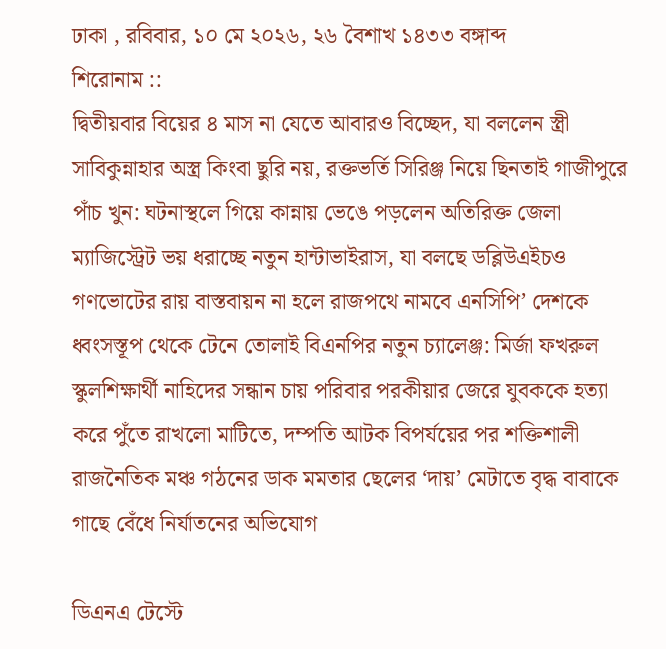ঢাকা , রবিবার, ১০ মে ২০২৬, ২৬ বৈশাখ ১৪৩৩ বঙ্গাব্দ
শিরোনাম ::
দ্বিতীয়বার বিয়ের ৪ মাস না যেতে আবারও বিচ্ছেদ, যা বললেন স্ত্রী সাবিকুন্নাহার অস্ত্র কিংবা ছুরি নয়, রক্তভর্তি সিরিঞ্জ নিয়ে ছিনতাই গাজীপুরে পাঁচ খুন: ঘটনাস্থলে গিয়ে কান্নায় ভেঙে পড়লেন অতিরিক্ত জেলা ম্যাজিস্ট্রেট ভয় ধরাচ্ছে নতুন হান্টাভাইরাস, যা বলছে ডব্লিউএইচও গণভোটের রায় বাস্তবায়ন না হলে রাজপথে নামবে এনসিপি’ দেশকে ধ্বংসস্তূপ থেকে টেনে তোলাই বিএনপির নতুন চ্যালেঞ্জ: মির্জা ফখরুল স্কুলশিক্ষার্থী নাহিদের সন্ধান চায় পরিবার পরকীয়ার জেরে যুবককে হত্যা করে পুঁতে রাখলো মাটিতে, দম্পতি আটক বিপর্যয়ের পর শক্তিশালী রাজনৈতিক মঞ্চ গঠনের ডাক মমতার ছেলের ‘দায়’ মেটাতে বৃদ্ধ বাবাকে গাছে বেঁধে নির্যাতনের অভিযোগ

ডিএনএ টেস্টে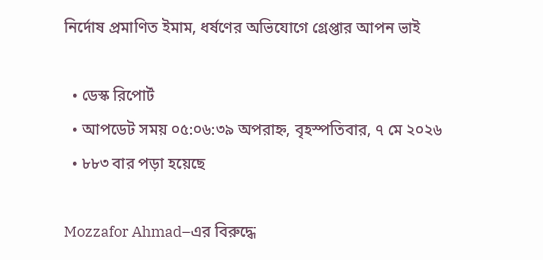নির্দোষ প্রমাণিত ইমাম, ধর্ষণের অভিযোগে গ্রেপ্তার আপন ভাই

  • ডেস্ক রিপোর্ট
  • আপডেট সময় ০৫:০৬:৩৯ অপরাহ্ন, বৃহস্পতিবার, ৭ মে ২০২৬
  • ৮৮৩ বার পড়া হয়েছে

Mozzafor Ahmad–এর বিরুদ্ধে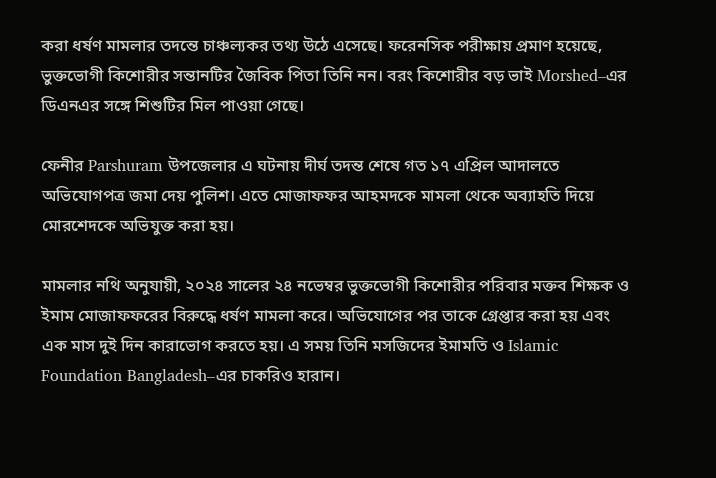করা ধর্ষণ মামলার তদন্তে চাঞ্চল্যকর তথ্য উঠে এসেছে। ফরেনসিক পরীক্ষায় প্রমাণ হয়েছে, ভুক্তভোগী কিশোরীর সন্তানটির জৈবিক পিতা তিনি নন। বরং কিশোরীর বড় ভাই Morshed–এর ডিএনএর সঙ্গে শিশুটির মিল পাওয়া গেছে।

ফেনীর Parshuram উপজেলার এ ঘটনায় দীর্ঘ তদন্ত শেষে গত ১৭ এপ্রিল আদালতে অভিযোগপত্র জমা দেয় পুলিশ। এতে মোজাফফর আহমদকে মামলা থেকে অব্যাহতি দিয়ে মোরশেদকে অভিযুক্ত করা হয়।

মামলার নথি অনুযায়ী, ২০২৪ সালের ২৪ নভেম্বর ভুক্তভোগী কিশোরীর পরিবার মক্তব শিক্ষক ও ইমাম মোজাফফরের বিরুদ্ধে ধর্ষণ মামলা করে। অভিযোগের পর তাকে গ্রেপ্তার করা হয় এবং এক মাস দুই দিন কারাভোগ করতে হয়। এ সময় তিনি মসজিদের ইমামতি ও Islamic Foundation Bangladesh–এর চাকরিও হারান।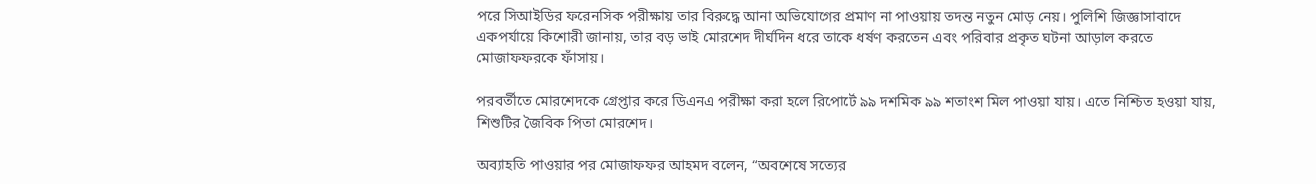পরে সিআইডির ফরেনসিক পরীক্ষায় তার বিরুদ্ধে আনা অভিযোগের প্রমাণ না পাওয়ায় তদন্ত নতুন মোড় নেয়। পুলিশি জিজ্ঞাসাবাদে একপর্যায়ে কিশোরী জানায়, তার বড় ভাই মোরশেদ দীর্ঘদিন ধরে তাকে ধর্ষণ করতেন এবং পরিবার প্রকৃত ঘটনা আড়াল করতে মোজাফফরকে ফাঁসায়।

পরবর্তীতে মোরশেদকে গ্রেপ্তার করে ডিএনএ পরীক্ষা করা হলে রিপোর্টে ৯৯ দশমিক ৯৯ শতাংশ মিল পাওয়া যায়। এতে নিশ্চিত হওয়া যায়, শিশুটির জৈবিক পিতা মোরশেদ।

অব্যাহতি পাওয়ার পর মোজাফফর আহমদ বলেন, “অবশেষে সত্যের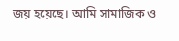জয় হয়েছে। আমি সামাজিক ও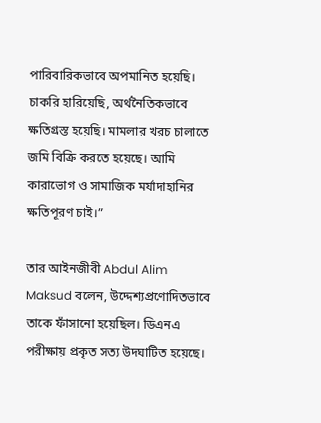পারিবারিকভাবে অপমানিত হয়েছি। চাকরি হারিয়েছি, অর্থনৈতিকভাবে ক্ষতিগ্রস্ত হয়েছি। মামলার খরচ চালাতে জমি বিক্রি করতে হয়েছে। আমি কারাভোগ ও সামাজিক মর্যাদাহানির ক্ষতিপূরণ চাই।”

তার আইনজীবী Abdul Alim Maksud বলেন, উদ্দেশ্যপ্রণোদিতভাবে তাকে ফাঁসানো হয়েছিল। ডিএনএ পরীক্ষায় প্রকৃত সত্য উদঘাটিত হয়েছে।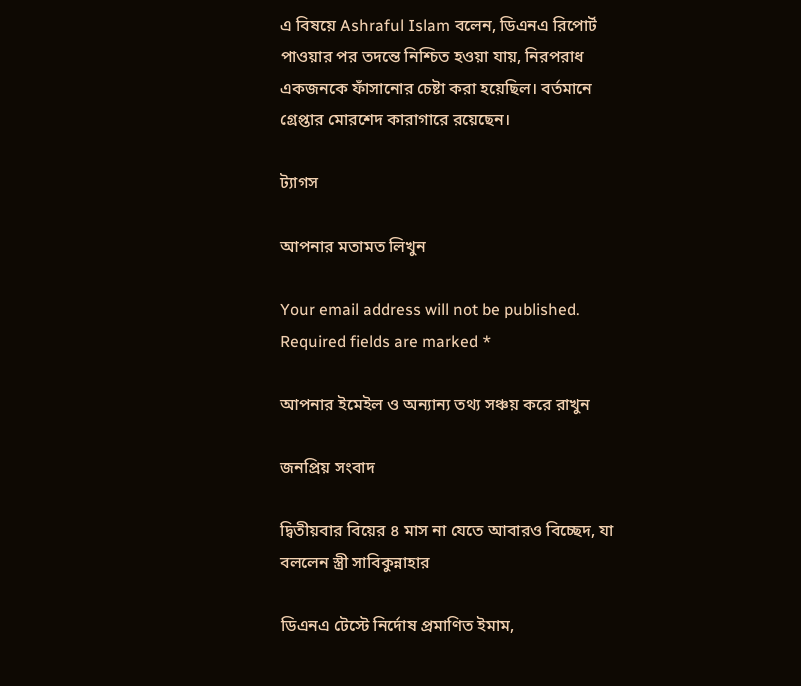এ বিষয়ে Ashraful Islam বলেন, ডিএনএ রিপোর্ট পাওয়ার পর তদন্তে নিশ্চিত হওয়া যায়, নিরপরাধ একজনকে ফাঁসানোর চেষ্টা করা হয়েছিল। বর্তমানে গ্রেপ্তার মোরশেদ কারাগারে রয়েছেন।

ট্যাগস

আপনার মতামত লিখুন

Your email address will not be published. Required fields are marked *

আপনার ইমেইল ও অন্যান্য তথ্য সঞ্চয় করে রাখুন

জনপ্রিয় সংবাদ

দ্বিতীয়বার বিয়ের ৪ মাস না যেতে আবারও বিচ্ছেদ, যা বললেন স্ত্রী সাবিকুন্নাহার

ডিএনএ টেস্টে নির্দোষ প্রমাণিত ইমাম,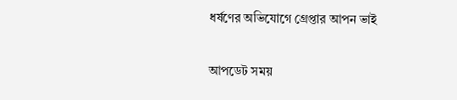ধর্ষণের অভিযোগে গ্রেপ্তার আপন ভাই

আপডেট সময়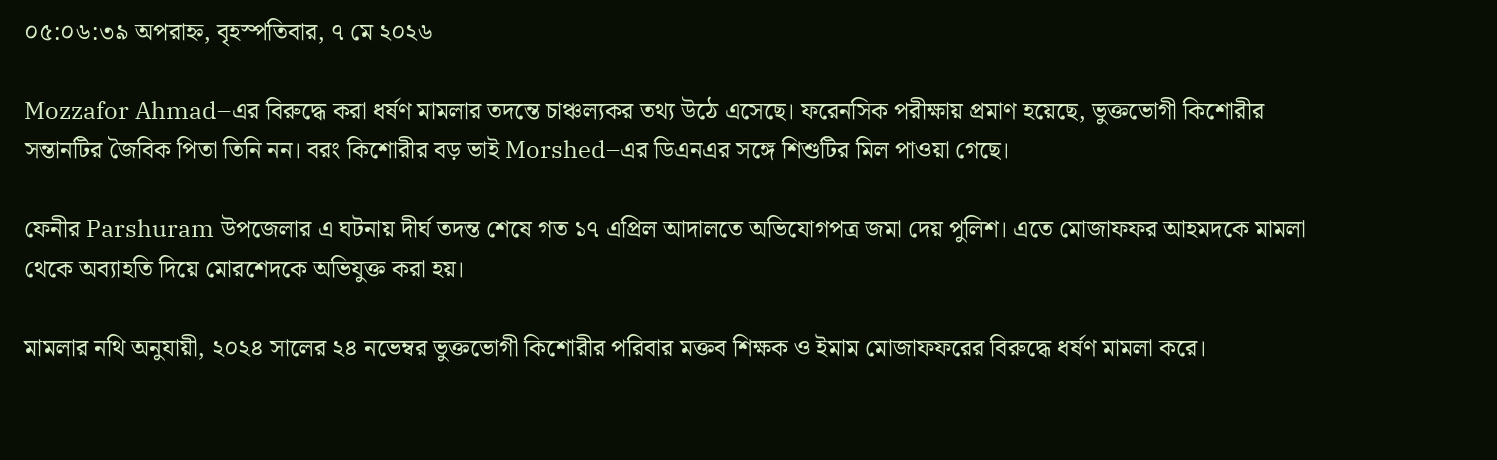০৫:০৬:৩৯ অপরাহ্ন, বৃহস্পতিবার, ৭ মে ২০২৬

Mozzafor Ahmad–এর বিরুদ্ধে করা ধর্ষণ মামলার তদন্তে চাঞ্চল্যকর তথ্য উঠে এসেছে। ফরেনসিক পরীক্ষায় প্রমাণ হয়েছে, ভুক্তভোগী কিশোরীর সন্তানটির জৈবিক পিতা তিনি নন। বরং কিশোরীর বড় ভাই Morshed–এর ডিএনএর সঙ্গে শিশুটির মিল পাওয়া গেছে।

ফেনীর Parshuram উপজেলার এ ঘটনায় দীর্ঘ তদন্ত শেষে গত ১৭ এপ্রিল আদালতে অভিযোগপত্র জমা দেয় পুলিশ। এতে মোজাফফর আহমদকে মামলা থেকে অব্যাহতি দিয়ে মোরশেদকে অভিযুক্ত করা হয়।

মামলার নথি অনুযায়ী, ২০২৪ সালের ২৪ নভেম্বর ভুক্তভোগী কিশোরীর পরিবার মক্তব শিক্ষক ও ইমাম মোজাফফরের বিরুদ্ধে ধর্ষণ মামলা করে।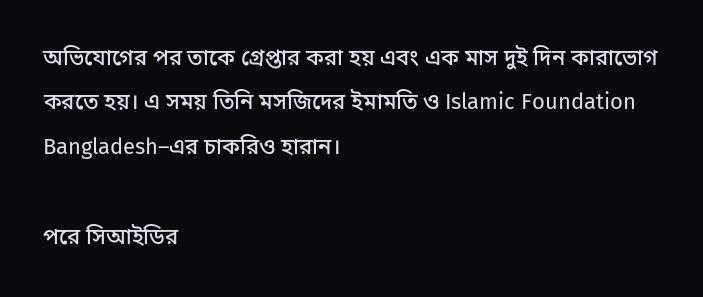অভিযোগের পর তাকে গ্রেপ্তার করা হয় এবং এক মাস দুই দিন কারাভোগ করতে হয়। এ সময় তিনি মসজিদের ইমামতি ও Islamic Foundation Bangladesh–এর চাকরিও হারান।

পরে সিআইডির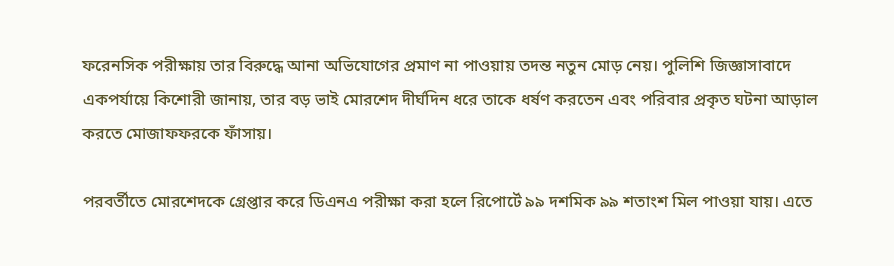ফরেনসিক পরীক্ষায় তার বিরুদ্ধে আনা অভিযোগের প্রমাণ না পাওয়ায় তদন্ত নতুন মোড় নেয়। পুলিশি জিজ্ঞাসাবাদে একপর্যায়ে কিশোরী জানায়, তার বড় ভাই মোরশেদ দীর্ঘদিন ধরে তাকে ধর্ষণ করতেন এবং পরিবার প্রকৃত ঘটনা আড়াল করতে মোজাফফরকে ফাঁসায়।

পরবর্তীতে মোরশেদকে গ্রেপ্তার করে ডিএনএ পরীক্ষা করা হলে রিপোর্টে ৯৯ দশমিক ৯৯ শতাংশ মিল পাওয়া যায়। এতে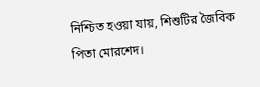নিশ্চিত হওয়া যায়, শিশুটির জৈবিক পিতা মোরশেদ।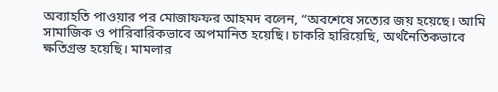অব্যাহতি পাওয়ার পর মোজাফফর আহমদ বলেন, “অবশেষে সত্যের জয় হয়েছে। আমি সামাজিক ও পারিবারিকভাবে অপমানিত হয়েছি। চাকরি হারিয়েছি, অর্থনৈতিকভাবে ক্ষতিগ্রস্ত হয়েছি। মামলার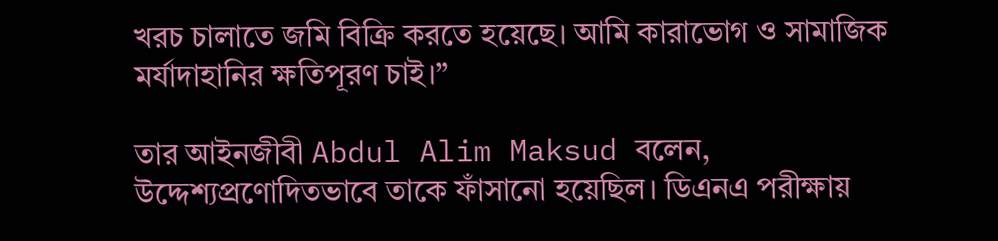খরচ চালাতে জমি বিক্রি করতে হয়েছে। আমি কারাভোগ ও সামাজিক মর্যাদাহানির ক্ষতিপূরণ চাই।”

তার আইনজীবী Abdul Alim Maksud বলেন, উদ্দেশ্যপ্রণোদিতভাবে তাকে ফাঁসানো হয়েছিল। ডিএনএ পরীক্ষায়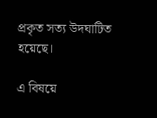প্রকৃত সত্য উদঘাটিত হয়েছে।

এ বিষয়ে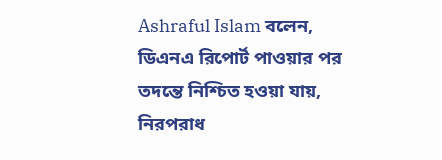Ashraful Islam বলেন, ডিএনএ রিপোর্ট পাওয়ার পর তদন্তে নিশ্চিত হওয়া যায়, নিরপরাধ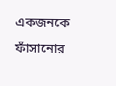একজনকে ফাঁসানোর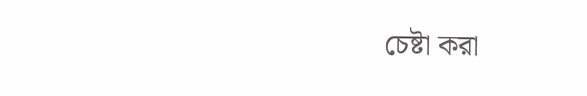চেষ্টা করা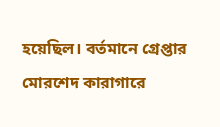হয়েছিল। বর্তমানে গ্রেপ্তার মোরশেদ কারাগারে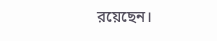রয়েছেন।